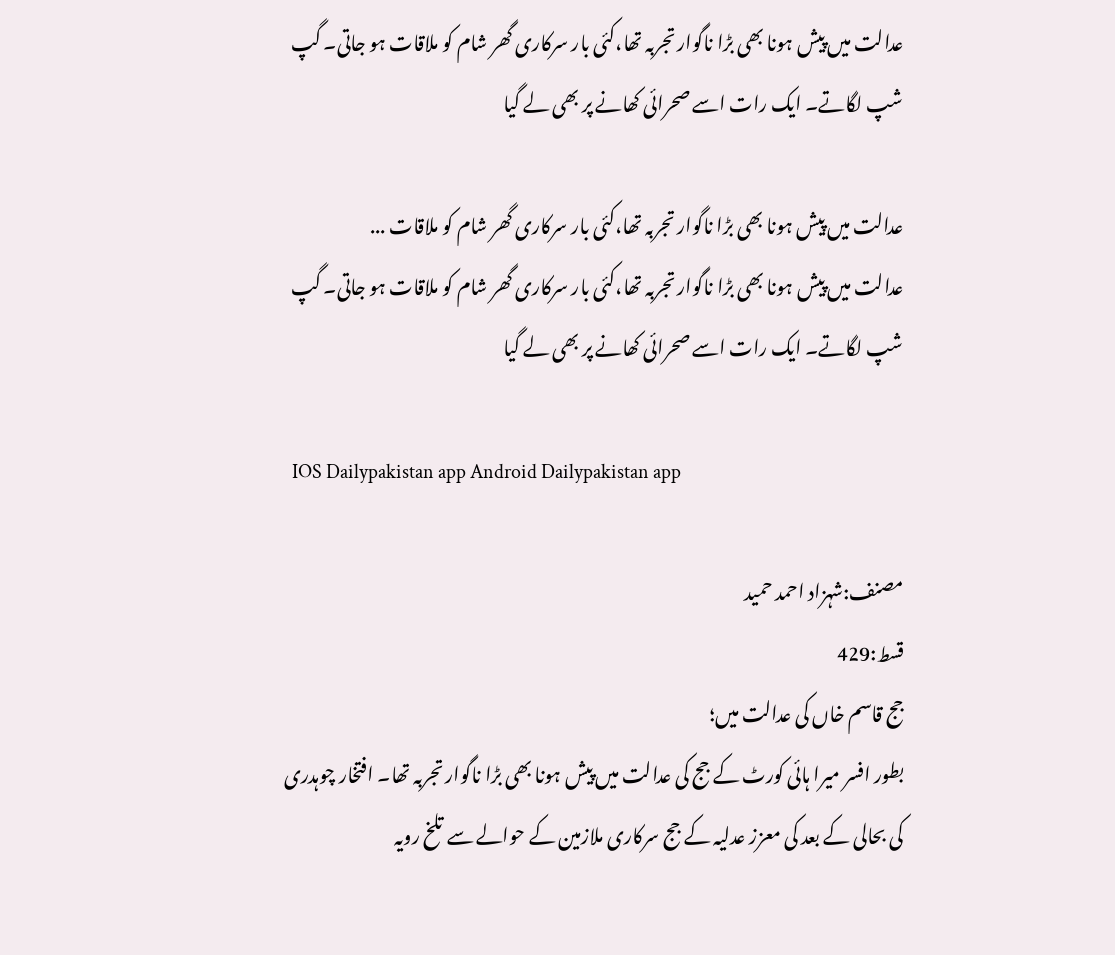عدالت میں پیش ہونا بھی بڑا ناگوار تجربہ تھا،کئی بار سرکاری گھر شام کو ملاقات ہو جاتی۔ گپ شپ لگاتے۔ ایک رات اسے صحرائی کھانے پر بھی لے گیا

عدالت میں پیش ہونا بھی بڑا ناگوار تجربہ تھا،کئی بار سرکاری گھر شام کو ملاقات ...
عدالت میں پیش ہونا بھی بڑا ناگوار تجربہ تھا،کئی بار سرکاری گھر شام کو ملاقات ہو جاتی۔ گپ شپ لگاتے۔ ایک رات اسے صحرائی کھانے پر بھی لے گیا

  IOS Dailypakistan app Android Dailypakistan app

مصنف:شہزاد احمد حمید
قسط:429
جج قاسم خاں کی عدالت میں؛
بطور افسر میرا ہائی کورٹ کے جج کی عدالت میں پیش ہونا بھی بڑا ناگوار تجربہ تھا۔ افتخار چوہدری کی بحالی کے بعد کی معزز عدلیہ کے جج سرکاری ملازمین کے حوالے سے تلخ رویہ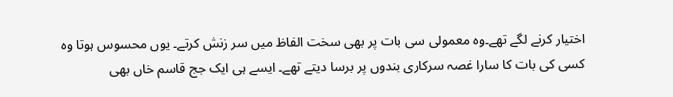اختیار کرنے لگے تھے۔وہ معمولی سی بات پر بھی سخت الفاظ میں سر زنش کرتے۔ یوں محسوس ہوتا وہ کسی کی بات کا سارا غصہ سرکاری بندوں پر برسا دیتے تھے۔ ایسے ہی ایک جج قاسم خاں بھی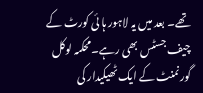تھے۔ بعد میں یہ لاہور ہا ئی کورٹ کے چیف جسٹس بھی رہے۔محکمہ لوکل گورنمنٹ کے ایک ٹھیکیدار کی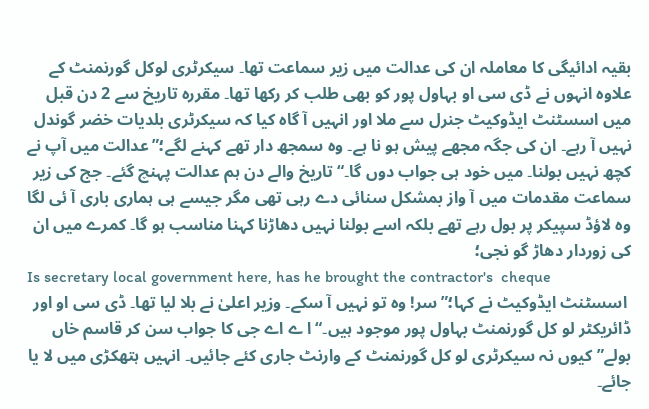بقیہ ادائیگی کا معاملہ ان کی عدالت میں زیر سماعت تھا۔ سیکرٹری لوکل گورنمنٹ کے علاوہ انہوں نے ڈی سی او بہاول پور کو بھی طلب کر رکھا تھا۔ مقررہ تاریخ سے 2 دن قبل میں اسسٹنٹ ایڈوکیٹ جنرل سے ملا اور انہیں آ گاہ کیا کہ سیکرٹری بلدیات خضر گوندل نہیں آ رہے۔ ان کی جگہ مجھے پیش ہو نا ہے۔ وہ سمجھ دار تھے کہنے لگے؛”عدالت میں آپ نے کچھ نہیں بولنا۔ میں خود ہی جواب دوں گا۔“ تاریخ والے دن ہم عدالت پہنچ گئے۔ جج کی زیر سماعت مقدمات میں آ واز بمشکل سنائی دے رہی تھی مگر جیسے ہی ہماری باری آ ئی لگا وہ لاؤڈ سپیکر پر بول رہے تھے بلکہ اسے بولنا نہیں دھاڑنا کہنا مناسب ہو گا۔ کمرے میں ان کی زوردار دھاڑ گو نجی؛
Is secretary local government here, has he brought the contractor's  cheque
 اسسٹنٹ ایڈوکیٹ نے کہا؛”سر! وہ تو نہیں آ سکے۔ وزیر اعلیٰ نے بلا لیا تھا۔ ڈی سی او اور ڈائریکٹر لو کل گورنمنٹ بہاول پور موجود ہیں۔“ ا ے اے جی کا جواب سن کر قاسم خاں بولے”کیوں نہ سیکرٹری لو کل گورنمنٹ کے وارنٹ جاری کئے جائیں۔ انہیں ہتھکڑی میں لا یا جائے۔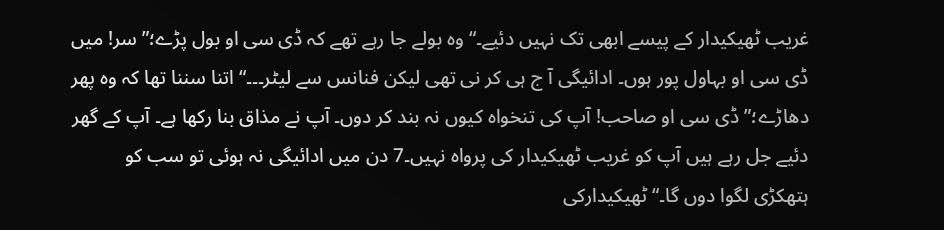غریب ٹھیکیدار کے پیسے ابھی تک نہیں دئیے۔“ وہ بولے جا رہے تھے کہ ڈی سی او بول پڑے؛”سر! میں ڈی سی او بہاول پور ہوں۔ ادائیگی آ ج ہی کر نی تھی لیکن فنانس سے لیٹر۔۔۔“ اتنا سننا تھا کہ وہ پھر دھاڑے؛”ڈی سی او صاحب! آپ کی تنخواہ کیوں نہ بند کر دوں۔ آپ نے مذاق بنا رکھا ہے۔ آپ کے گھر دئیے جل رہے ہیں آپ کو غریب ٹھیکیدار کی پرواہ نہیں۔7 دن میں ادائیگی نہ ہوئی تو سب کو ہتھکڑی لگوا دوں گا۔“ ٹھیکیدارکی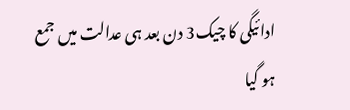ادائیگی کا چیک3 دن بعد ہی عدالت میں جمع ہو گیا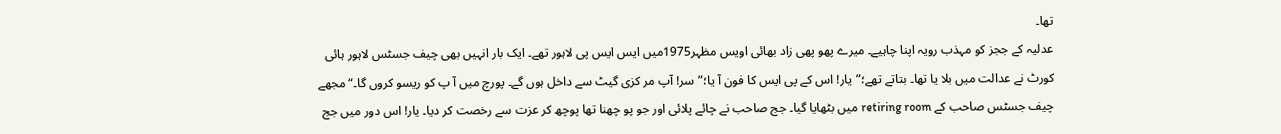تھا۔
عدلیہ کے ججز کو مہذب رویہ اپنا چاہیے۔ میرے پھو پھی زاد بھائی اویس مظہر1975میں ایس ایس پی لاہور تھے۔ ایک بار انہیں بھی چیف جسٹس لاہور ہائی کورٹ نے عدالت میں بلا یا تھا۔ بتاتے تھے؛”یار! اس کے پی ایس کا فون آ یا؛”سر! آپ مر کزی گیٹ سے داخل ہوں گے۔ پورچ میں آ پ کو ریسو کروں گا۔“ مجھے چیف جسٹس صاحب کے retiring room میں بٹھایا گیا۔ جج صاحب نے چائے پلائی اور جو پو چھنا تھا پوچھ کر عزت سے رخصت کر دیا۔ یار! اس دور میں جج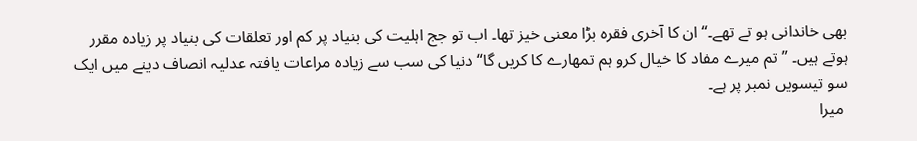بھی خاندانی ہو تے تھے۔“ان کا آخری فقرہ بڑا معنی خیز تھا۔ اب تو جج اہلیت کی بنیاد پر کم اور تعلقات کی بنیاد پر زیادہ مقرر ہوتے ہیں۔ ”تم میرے مفاد کا خیال کرو ہم تمھارے کا کریں گا“دنیا کی سب سے زیادہ مراعات یافتہ عدلیہ انصاف دینے میں ایک سو تیسویں نمبر پر ہے۔
 میرا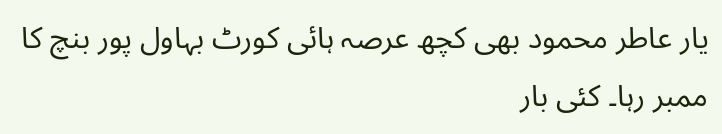یار عاطر محمود بھی کچھ عرصہ ہائی کورٹ بہاول پور بنچ کا ممبر رہا۔ کئی بار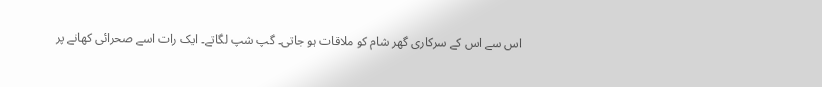اس سے اس کے سرکاری گھر شام کو ملاقات ہو جاتی۔ گپ شپ لگاتے۔ ایک رات اسے صحرائی کھانے پر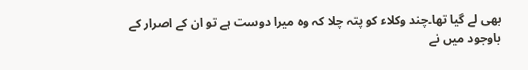بھی لے گیا تھا۔چند وکلاء کو پتہ چلا کہ وہ میرا دوست ہے تو ان کے اصرار کے باوجود میں نے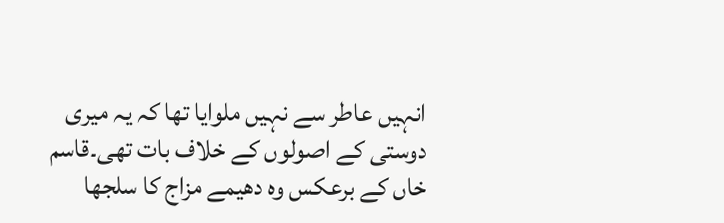انہیں عاطر سے نہیں ملوایا تھا کہ یہ میری دوستی کے اصولوں کے خلاف بات تھی۔قاسم خاں کے برعکس وہ دھیمے مزاج کا سلجھا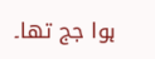ہوا جج تھا۔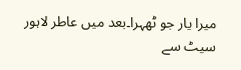میرا یار جو ٹھہرا۔بعد میں عاطر لاہور سیٹ سے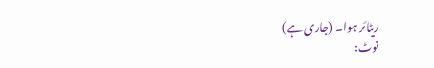ریٹائر ہوا۔ (جاری ہے)
نوٹ: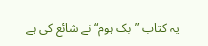یہ کتاب ”بک ہوم“ نے شائع کی ہے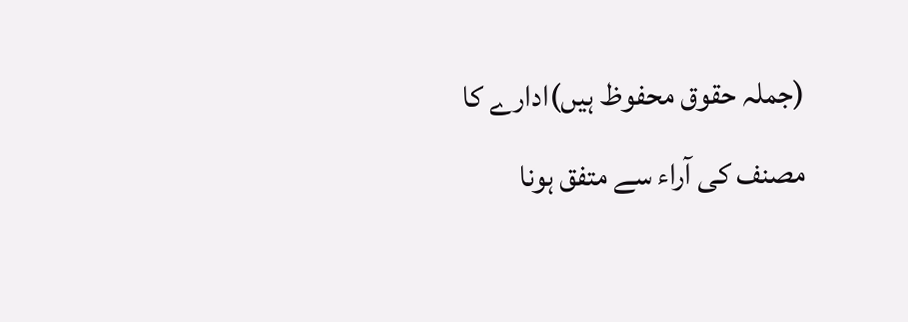(جملہ حقوق محفوظ ہیں)ادارے کا مصنف کی آراء سے متفق ہونا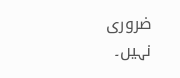ضروری نہیں۔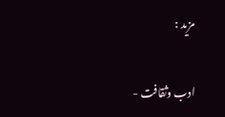مزید :

ادب وثقافت -